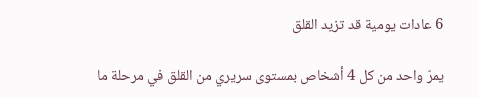6 عادات يومية قد تزيد القلق

يمرّ واحد من كل 4 أشخاص بمستوى سريري من القلق في مرحلة ما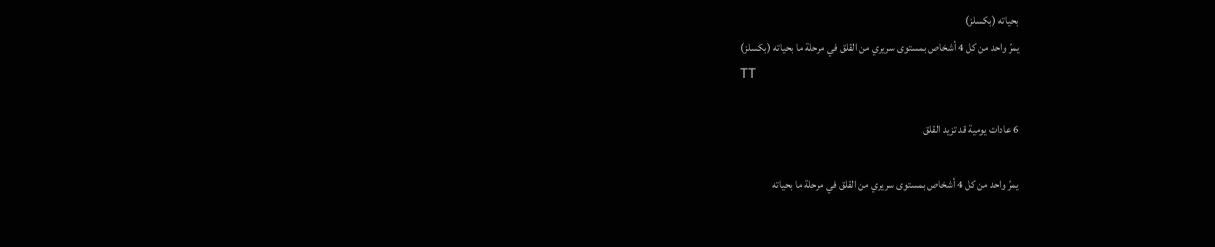بحياته (بكسلز)
يمرّ واحد من كل 4 أشخاص بمستوى سريري من القلق في مرحلة ما بحياته (بكسلز)
TT

6 عادات يومية قد تزيد القلق

يمرّ واحد من كل 4 أشخاص بمستوى سريري من القلق في مرحلة ما بحياته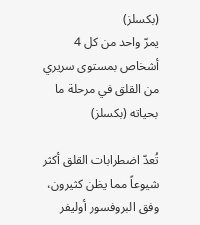(بكسلز)
يمرّ واحد من كل 4 أشخاص بمستوى سريري من القلق في مرحلة ما بحياته (بكسلز)

تُعدّ اضطرابات القلق أكثر شيوعاً مما يظن كثيرون، وفق البروفسور أوليفر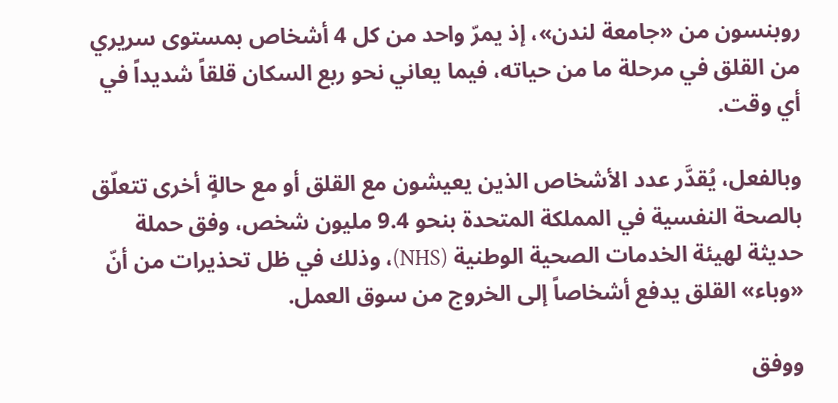روبنسون من «جامعة لندن»، إذ يمرّ واحد من كل 4 أشخاص بمستوى سريري من القلق في مرحلة ما من حياته، فيما يعاني نحو ربع السكان قلقاً شديداً في أي وقت.

وبالفعل، يُقدَّر عدد الأشخاص الذين يعيشون مع القلق أو مع حالةٍ أخرى تتعلّق بالصحة النفسية في المملكة المتحدة بنحو 9.4 مليون شخص، وفق حملة حديثة لهيئة الخدمات الصحية الوطنية (NHS)، وذلك في ظل تحذيرات من أنّ «وباء» القلق يدفع أشخاصاً إلى الخروج من سوق العمل.

ووفق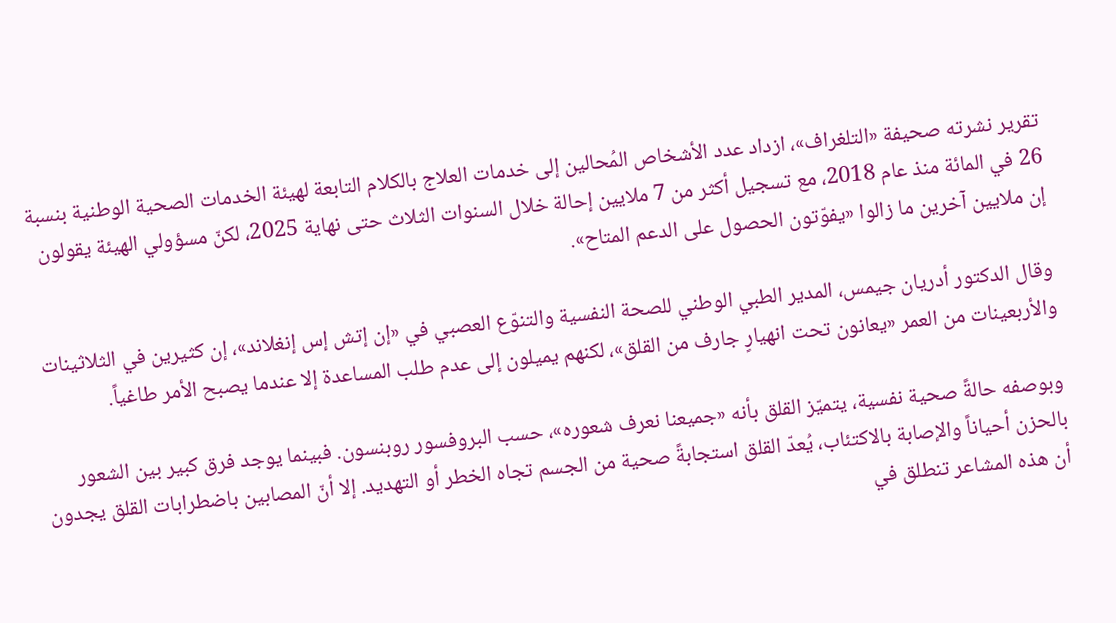تقرير نشرته صحيفة «التلغراف»، ازداد عدد الأشخاص المُحالين إلى خدمات العلاج بالكلام التابعة لهيئة الخدمات الصحية الوطنية بنسبة 26 في المائة منذ عام 2018، مع تسجيل أكثر من 7 ملايين إحالة خلال السنوات الثلاث حتى نهاية 2025، لكنّ مسؤولي الهيئة يقولون إن ملايين آخرين ما زالوا «يفوّتون الحصول على الدعم المتاح».

وقال الدكتور أدريان جيمس، المدير الطبي الوطني للصحة النفسية والتنوّع العصبي في «إن إتش إس إنغلاند»، إن كثيرين في الثلاثينات والأربعينات من العمر «يعانون تحت انهيارٍ جارف من القلق»، لكنهم يميلون إلى عدم طلب المساعدة إلا عندما يصبح الأمر طاغياً.

وبوصفه حالةً صحية نفسية، يتميّز القلق بأنه «جميعنا نعرف شعوره»، حسب البروفسور روبنسون. فبينما يوجد فرق كبير بين الشعور بالحزن أحياناً والإصابة بالاكتئاب، يُعدّ القلق استجابةً صحية من الجسم تجاه الخطر أو التهديد. إلا أنّ المصابين باضطرابات القلق يجدون أن هذه المشاعر تنطلق في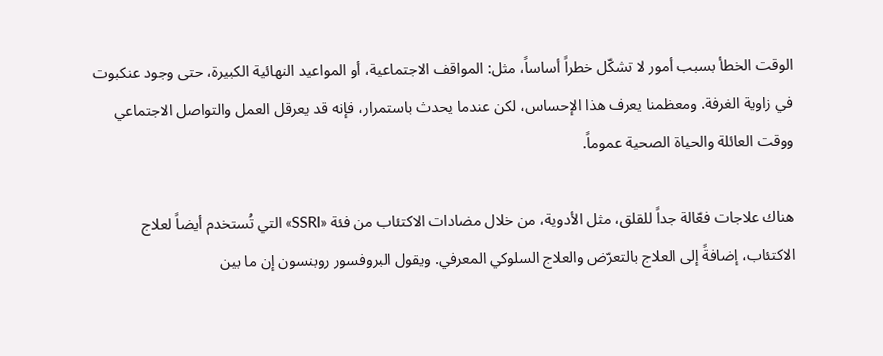الوقت الخطأ بسبب أمور لا تشكّل خطراً أساساً، مثل: المواقف الاجتماعية، أو المواعيد النهائية الكبيرة، حتى وجود عنكبوت في زاوية الغرفة. ومعظمنا يعرف هذا الإحساس، لكن عندما يحدث باستمرار، فإنه قد يعرقل العمل والتواصل الاجتماعي ووقت العائلة والحياة الصحية عموماً.

هناك علاجات فعّالة جداً للقلق، مثل الأدوية، من خلال مضادات الاكتئاب من فئة «SSRI» التي تُستخدم أيضاً لعلاج الاكتئاب، إضافةً إلى العلاج بالتعرّض والعلاج السلوكي المعرفي. ويقول البروفسور روبنسون إن ما بين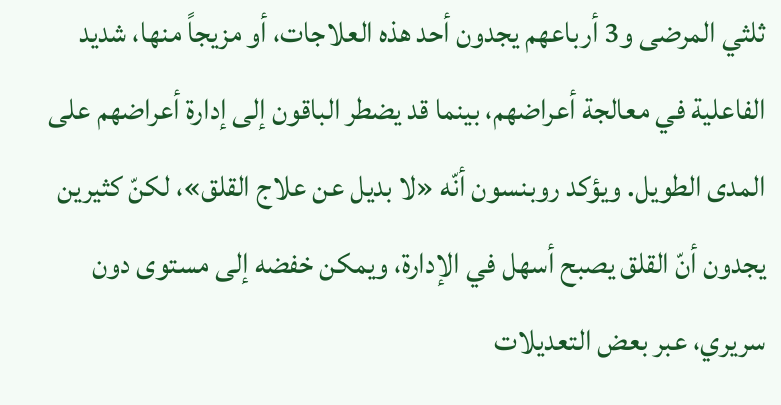ثلثي المرضى و3 أرباعهم يجدون أحد هذه العلاجات، أو مزيجاً منها، شديد الفاعلية في معالجة أعراضهم، بينما قد يضطر الباقون إلى إدارة أعراضهم على المدى الطويل. ويؤكد روبنسون أنّه «لا بديل عن علاج القلق»، لكنّ كثيرين يجدون أنّ القلق يصبح أسهل في الإدارة، ويمكن خفضه إلى مستوى دون سريري، عبر بعض التعديلات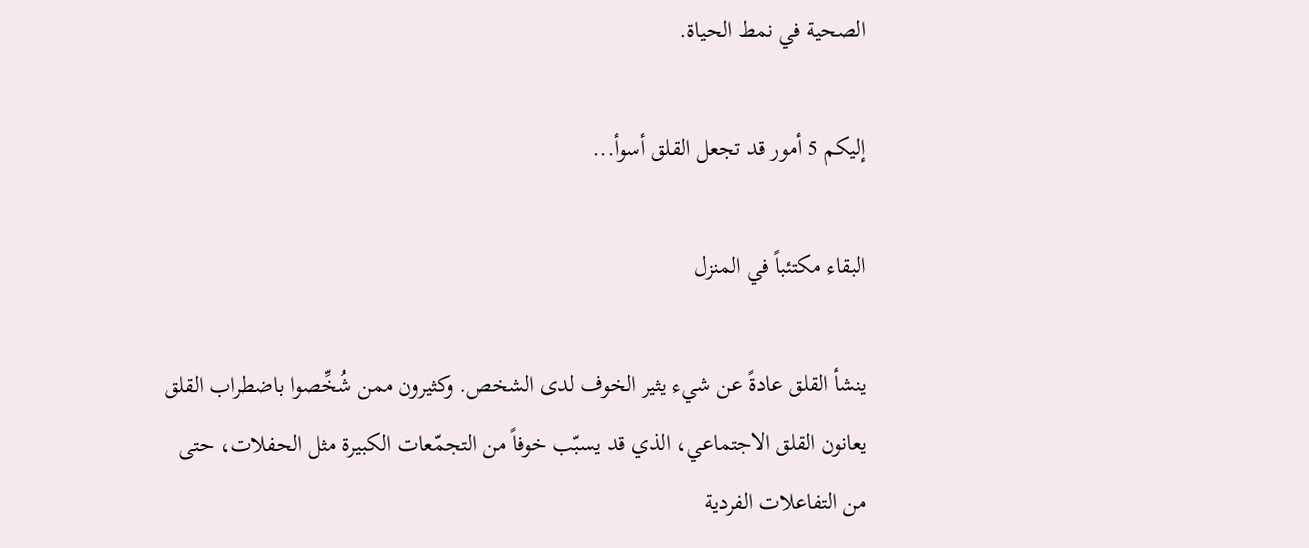الصحية في نمط الحياة.

إليكم 5 أمور قد تجعل القلق أسوأ...

البقاء مكتئباً في المنزل

ينشأ القلق عادةً عن شيء يثير الخوف لدى الشخص. وكثيرون ممن شُخِّصوا باضطراب القلق يعانون القلق الاجتماعي، الذي قد يسبّب خوفاً من التجمّعات الكبيرة مثل الحفلات، حتى من التفاعلات الفردية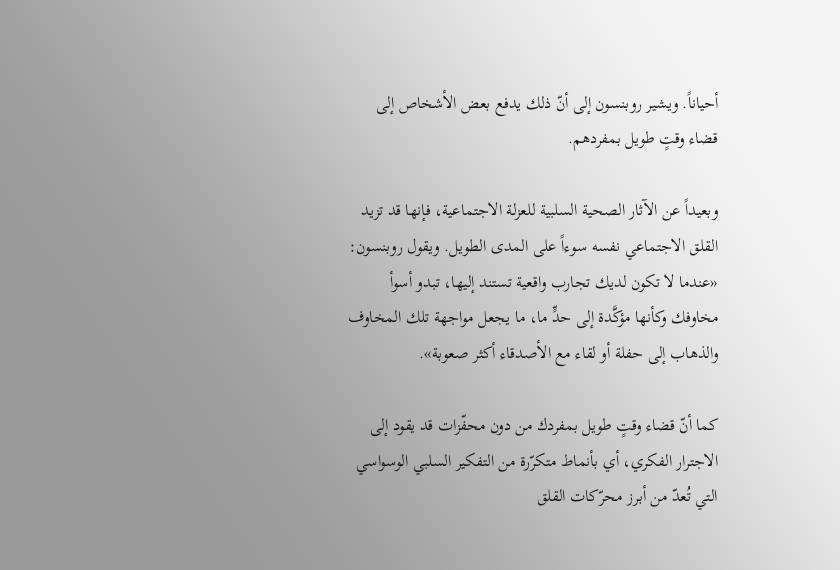أحياناً. ويشير روبنسون إلى أنّ ذلك يدفع بعض الأشخاص إلى قضاء وقتٍ طويل بمفردهم.

وبعيداً عن الآثار الصحية السلبية للعزلة الاجتماعية، فإنها قد تزيد القلق الاجتماعي نفسه سوءاً على المدى الطويل. ويقول روبنسون: «عندما لا تكون لديك تجارب واقعية تستند إليها، تبدو أسوأ مخاوفك وكأنها مؤكَّدة إلى حدٍّ ما، ما يجعل مواجهة تلك المخاوف والذهاب إلى حفلة أو لقاء مع الأصدقاء أكثر صعوبة».

كما أنّ قضاء وقتٍ طويل بمفردك من دون محفّزات قد يقود إلى الاجترار الفكري، أي بأنماط متكرّرة من التفكير السلبي الوسواسي التي تُعدّ من أبرز محرّكات القلق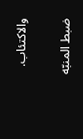والاكتئاب.

ضبط المنبّه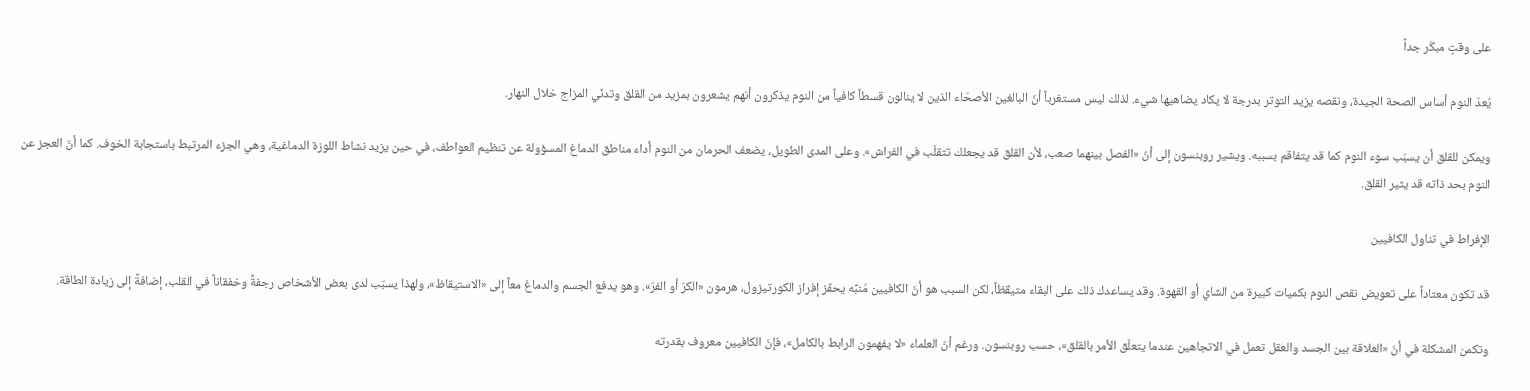على وقتٍ مبكّر جداً

يُعدّ النوم أساس الصحة الجيدة، ونقصه يزيد التوتر بدرجة لا يكاد يضاهيها شيء. لذلك ليس مستغرباً أنّ البالغين الأصحّاء الذين لا ينالون قسطاً كافياً من النوم يذكرون أنهم يشعرون بمزيد من القلق وتدنّي المزاج خلال النهار.

ويمكن للقلق أن يسبّب سوء النوم كما قد يتفاقم بسببه. ويشير روبنسون إلى أنّ «الفصل بينهما صعب، لأن القلق قد يجعلك تتقلّب في الفراش». وعلى المدى الطويل، يضعف الحرمان من النوم أداء مناطق الدماغ المسؤولة عن تنظيم العواطف، في حين يزيد نشاط اللوزة الدماغية، وهي الجزء المرتبط باستجابة الخوف. كما أنّ العجز عن النوم بحد ذاته قد يثير القلق.

الإفراط في تناول الكافيين

قد تكون معتاداً على تعويض نقص النوم بكميات كبيرة من الشاي أو القهوة. وقد يساعدك ذلك على البقاء متيقّظاً، لكن السبب هو أنّ الكافيين مُنبِّه يحفّز إفراز الكورتيزول، هرمون «الكرّ أو الفرّ». وهو يدفع الجسم والدماغ معاً إلى «الاستيقاظ»، ولهذا يسبّب لدى بعض الأشخاص رجفةً وخفقاناً في القلب، إضافةً إلى زيادة الطاقة.

وتكمن المشكلة في أنّ «العلاقة بين الجسد والعقل تعمل في الاتجاهين عندما يتعلّق الأمر بالقلق»، حسب روبنسون. ورغم أنّ العلماء «لا يفهمون الرابط بالكامل»، فإنّ الكافيين معروف بقدرته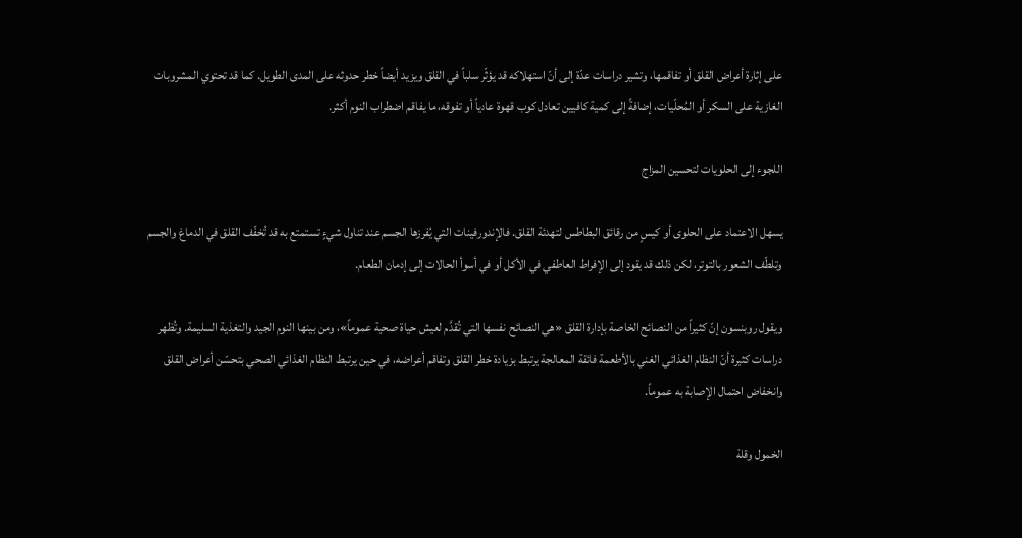على إثارة أعراض القلق أو تفاقمها، وتشير دراسات عدّة إلى أنّ استهلاكه قد يؤثّر سلباً في القلق ويزيد أيضاً خطر حدوثه على المدى الطويل. كما قد تحتوي المشروبات الغازية على السكر أو المُحلّيات، إضافةً إلى كمية كافيين تعادل كوب قهوة عادياً أو تفوقه، ما يفاقم اضطراب النوم أكثر.

اللجوء إلى الحلويات لتحسين المزاج

يسهل الاعتماد على الحلوى أو كيسٍ من رقائق البطاطس لتهدئة القلق. فالإندورفينات التي يُفرزها الجسم عند تناول شيءٍ تستمتع به قد تُخفّف القلق في الدماغ والجسم وتلطّف الشعور بالتوتر، لكن ذلك قد يقود إلى الإفراط العاطفي في الأكل أو في أسوأ الحالات إلى إدمان الطعام.

ويقول روبنسون إنّ كثيراً من النصائح الخاصة بإدارة القلق «هي النصائح نفسها التي تُقدَّم لعيش حياة صحية عموماً»، ومن بينها النوم الجيد والتغذية السليمة. وتُظهر دراسات كثيرة أنّ النظام الغذائي الغني بالأطعمة فائقة المعالجة يرتبط بزيادة خطر القلق وتفاقم أعراضه، في حين يرتبط النظام الغذائي الصحي بتحسّن أعراض القلق وانخفاض احتمال الإصابة به عموماً.

الخمول وقلة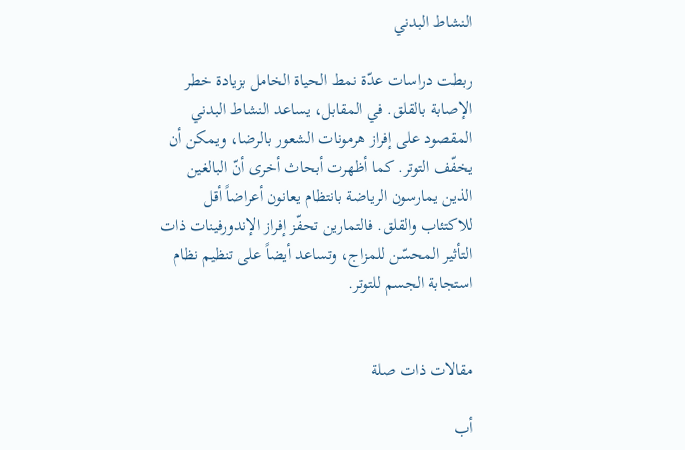النشاط البدني

ربطت دراسات عدّة نمط الحياة الخامل بزيادة خطر الإصابة بالقلق. في المقابل، يساعد النشاط البدني المقصود على إفراز هرمونات الشعور بالرضا، ويمكن أن يخفّف التوتر. كما أظهرت أبحاث أخرى أنّ البالغين الذين يمارسون الرياضة بانتظام يعانون أعراضاً أقل للاكتئاب والقلق. فالتمارين تحفّز إفراز الإندورفينات ذات التأثير المحسّن للمزاج، وتساعد أيضاً على تنظيم نظام استجابة الجسم للتوتر.


مقالات ذات صلة

أب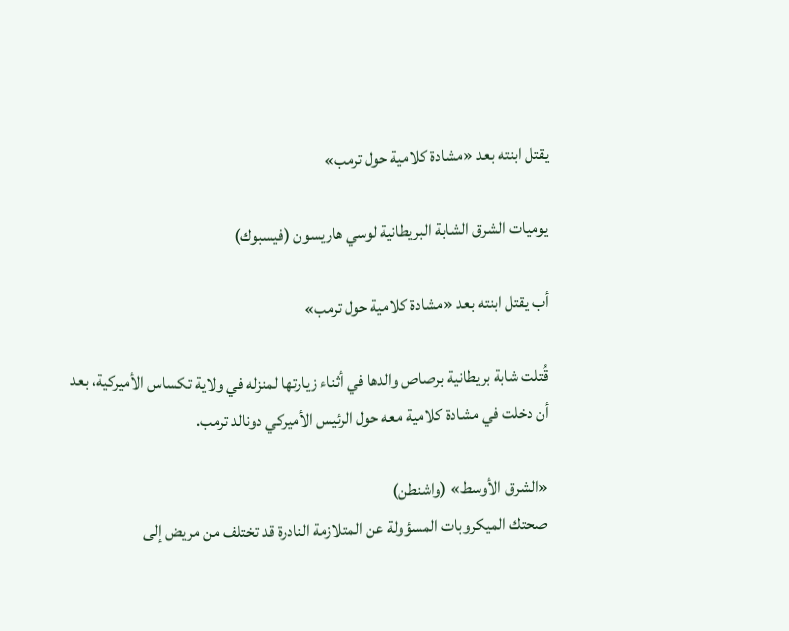يقتل ابنته بعد «مشادة كلامية حول ترمب»

يوميات الشرق الشابة البريطانية لوسي هاريسون (فيسبوك)

أب يقتل ابنته بعد «مشادة كلامية حول ترمب»

قُتلت شابة بريطانية برصاص والدها في أثناء زيارتها لمنزله في ولاية تكساس الأميركية، بعد أن دخلت في مشادة كلامية معه حول الرئيس الأميركي دونالد ترمب.

«الشرق الأوسط» (واشنطن)
صحتك الميكروبات المسؤولة عن المتلازمة النادرة قد تختلف من مريض إلى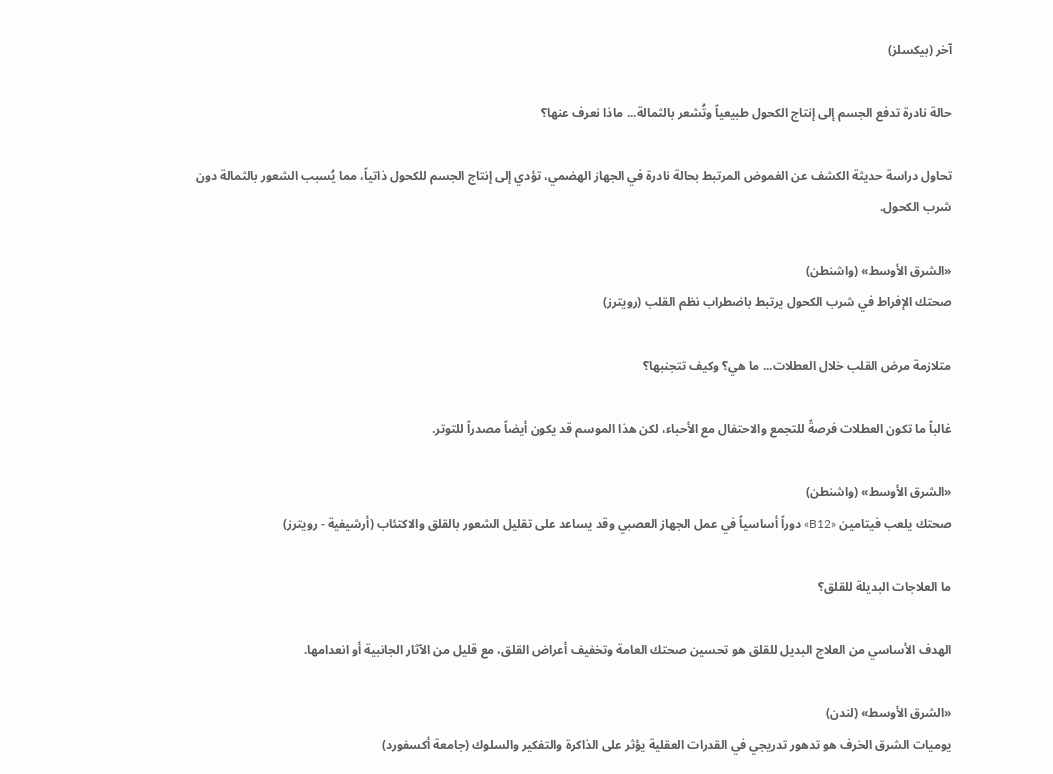آخر (بيكسلز)

حالة نادرة تدفع الجسم إلى إنتاج الكحول طبيعياً وتُشعر بالثمالة... ماذا نعرف عنها؟

تحاول دراسة حديثة الكشف عن الغموض المرتبط بحالة نادرة في الجهاز الهضمي، تؤدي إلى إنتاج الجسم للكحول ذاتياً، مما يُسبب الشعور بالثمالة دون شرب الكحول.

«الشرق الأوسط» (واشنطن)
صحتك الإفراط في شرب الكحول يرتبط باضطراب نظم القلب (رويترز)

متلازمة مرض القلب خلال العطلات... ما هي؟ وكيف تتجنبها؟

غالباً ما تكون العطلات فرصةً للتجمع والاحتفال مع الأحباء، لكن هذا الموسم قد يكون أيضاً مصدراً للتوتر.

«الشرق الأوسط» (واشنطن)
صحتك يلعب فيتامين «B12» دوراً أساسياً في عمل الجهاز العصبي وقد يساعد على تقليل الشعور بالقلق والاكتئاب (أرشيفية - رويترز)

ما العلاجات البديلة للقلق؟

الهدف الأساسي من العلاج البديل للقلق هو تحسين صحتك العامة وتخفيف أعراض القلق، مع قليل من الآثار الجانبية أو انعدامها.

«الشرق الأوسط» (لندن)
يوميات الشرق الخرف هو تدهور تدريجي في القدرات العقلية يؤثر على الذاكرة والتفكير والسلوك (جامعة أكسفورد)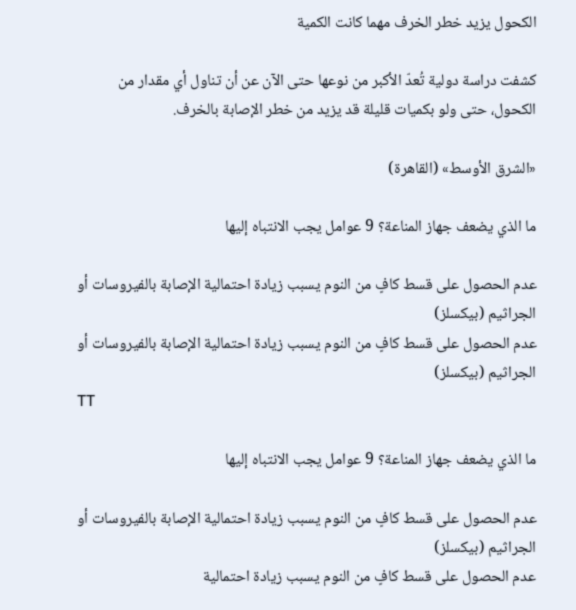الكحول يزيد خطر الخرف مهما كانت الكمية

كشفت دراسة دولية تُعدّ الأكبر من نوعها حتى الآن عن أن تناول أي مقدار من الكحول، حتى ولو بكميات قليلة قد يزيد من خطر الإصابة بالخرف.

«الشرق الأوسط» (القاهرة)

ما الذي يضعف جهاز المناعة؟ 9 عوامل يجب الانتباه إليها

عدم الحصول على قسط كافٍ من النوم يسبب زيادة احتمالية الإصابة بالفيروسات أو الجراثيم (بيكسلز)
عدم الحصول على قسط كافٍ من النوم يسبب زيادة احتمالية الإصابة بالفيروسات أو الجراثيم (بيكسلز)
TT

ما الذي يضعف جهاز المناعة؟ 9 عوامل يجب الانتباه إليها

عدم الحصول على قسط كافٍ من النوم يسبب زيادة احتمالية الإصابة بالفيروسات أو الجراثيم (بيكسلز)
عدم الحصول على قسط كافٍ من النوم يسبب زيادة احتمالية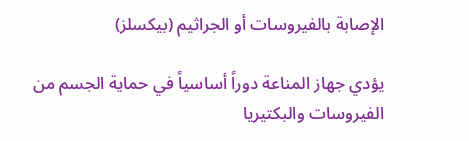الإصابة بالفيروسات أو الجراثيم (بيكسلز)

يؤدي جهاز المناعة دوراً أساسياً في حماية الجسم من الفيروسات والبكتيريا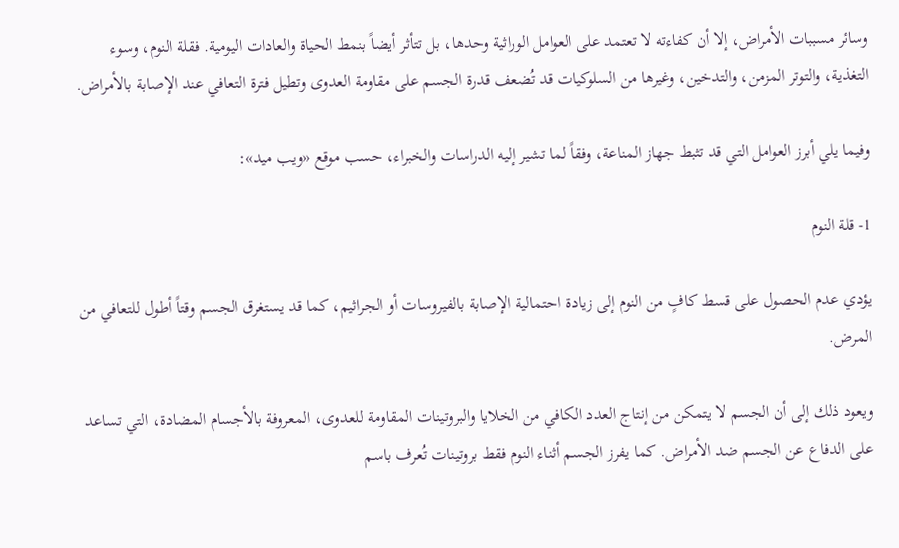وسائر مسببات الأمراض، إلا أن كفاءته لا تعتمد على العوامل الوراثية وحدها، بل تتأثر أيضاً بنمط الحياة والعادات اليومية. فقلة النوم، وسوء التغذية، والتوتر المزمن، والتدخين، وغيرها من السلوكيات قد تُضعف قدرة الجسم على مقاومة العدوى وتطيل فترة التعافي عند الإصابة بالأمراض.

وفيما يلي أبرز العوامل التي قد تثبط جهاز المناعة، وفقاً لما تشير إليه الدراسات والخبراء، حسب موقع «ويب ميد»:

1- قلة النوم

يؤدي عدم الحصول على قسط كافٍ من النوم إلى زيادة احتمالية الإصابة بالفيروسات أو الجراثيم، كما قد يستغرق الجسم وقتاً أطول للتعافي من المرض.

ويعود ذلك إلى أن الجسم لا يتمكن من إنتاج العدد الكافي من الخلايا والبروتينات المقاومة للعدوى، المعروفة بالأجسام المضادة، التي تساعد على الدفاع عن الجسم ضد الأمراض. كما يفرز الجسم أثناء النوم فقط بروتينات تُعرف باسم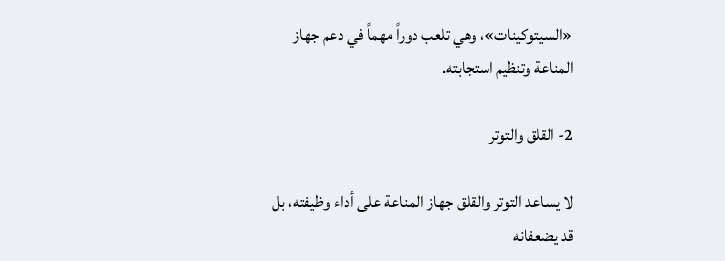«السيتوكينات»، وهي تلعب دوراً مهماً في دعم جهاز المناعة وتنظيم استجابته.

2- القلق والتوتر

لا يساعد التوتر والقلق جهاز المناعة على أداء وظيفته، بل قد يضعفانه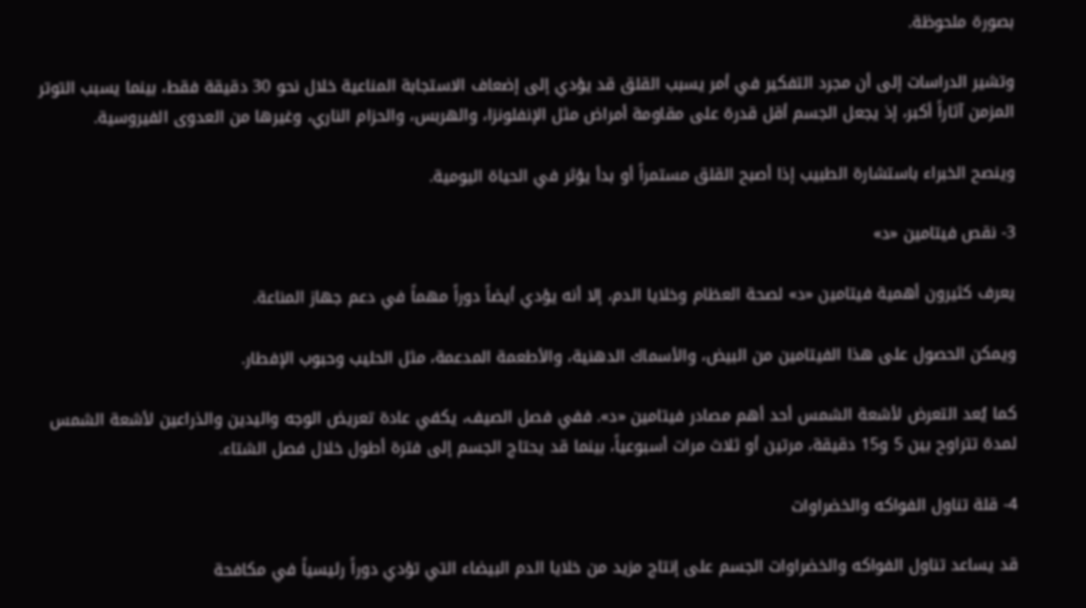بصورة ملحوظة.

وتشير الدراسات إلى أن مجرد التفكير في أمر يسبب القلق قد يؤدي إلى إضعاف الاستجابة المناعية خلال نحو 30 دقيقة فقط، بينما يسبب التوتر المزمن آثاراً أكبر، إذ يجعل الجسم أقل قدرة على مقاومة أمراض مثل الإنفلونزا، والهربس، والحزام الناري، وغيرها من العدوى الفيروسية.

وينصح الخبراء باستشارة الطبيب إذا أصبح القلق مستمراً أو بدأ يؤثر في الحياة اليومية.

3- نقص فيتامين «د»

يعرف كثيرون أهمية فيتامين «د» لصحة العظام وخلايا الدم، إلا أنه يؤدي أيضاً دوراً مهماً في دعم جهاز المناعة.

ويمكن الحصول على هذا الفيتامين من البيض، والأسماك الدهنية، والأطعمة المدعمة، مثل الحليب وحبوب الإفطار.

كما يُعد التعرض لأشعة الشمس أحد أهم مصادر فيتامين «د». ففي فصل الصيف، يكفي عادة تعريض الوجه واليدين والذراعين لأشعة الشمس لمدة تتراوح بين 5 و15 دقيقة، مرتين أو ثلاث مرات أسبوعياً، بينما قد يحتاج الجسم إلى فترة أطول خلال فصل الشتاء.

4- قلة تناول الفواكه والخضراوات

قد يساعد تناول الفواكه والخضراوات الجسم على إنتاج مزيد من خلايا الدم البيضاء التي تؤدي دوراً رئيسياً في مكافحة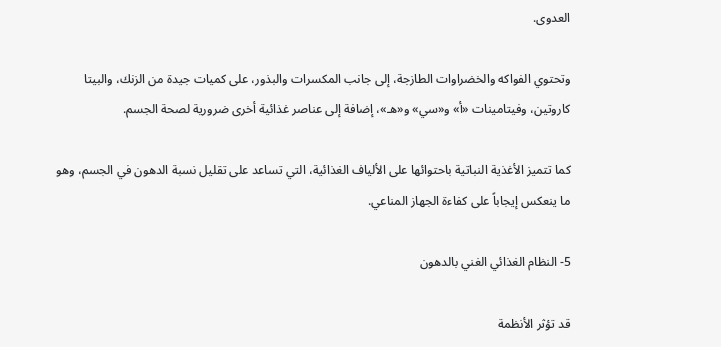العدوى.

وتحتوي الفواكه والخضراوات الطازجة، إلى جانب المكسرات والبذور، على كميات جيدة من الزنك، والبيتا كاروتين، وفيتامينات «أ» و«سي» و«هـ»، إضافة إلى عناصر غذائية أخرى ضرورية لصحة الجسم.

كما تتميز الأغذية النباتية باحتوائها على الألياف الغذائية، التي تساعد على تقليل نسبة الدهون في الجسم، وهو ما ينعكس إيجاباً على كفاءة الجهاز المناعي.

5- النظام الغذائي الغني بالدهون

قد تؤثر الأنظمة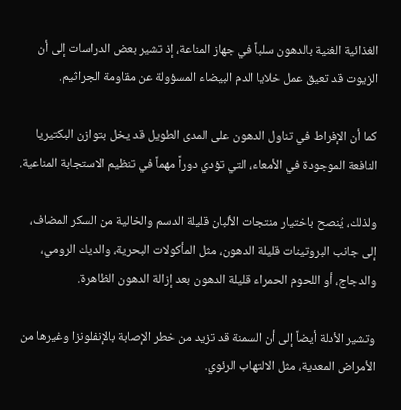الغذائية الغنية بالدهون سلباً في جهاز المناعة، إذ تشير بعض الدراسات إلى أن الزيوت قد تعيق عمل خلايا الدم البيضاء المسؤولة عن مقاومة الجراثيم.

كما أن الإفراط في تناول الدهون على المدى الطويل قد يخل بتوازن البكتيريا النافعة الموجودة في الأمعاء، التي تؤدي دوراً مهماً في تنظيم الاستجابة المناعية.

ولذلك، يُنصح باختيار منتجات الألبان قليلة الدسم والخالية من السكر المضاف، إلى جانب البروتينات قليلة الدهون، مثل المأكولات البحرية، والديك الرومي، والدجاج، أو اللحوم الحمراء قليلة الدهون بعد إزالة الدهون الظاهرة.

وتشير الأدلة أيضاً إلى أن السمنة قد تزيد من خطر الإصابة بالإنفلونزا وغيرها من الأمراض المعدية، مثل الالتهاب الرئوي.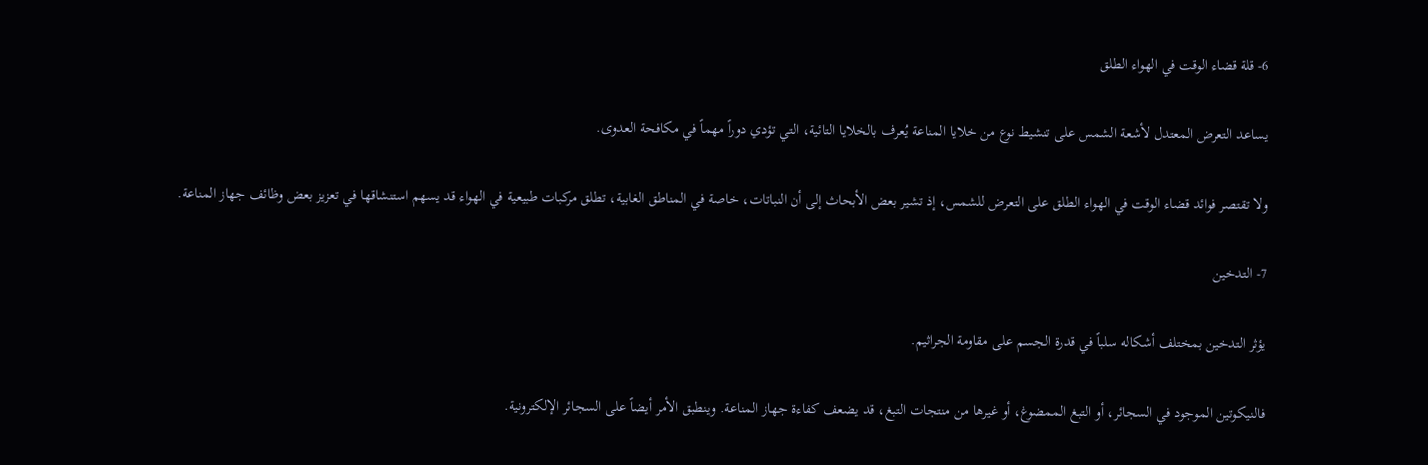6- قلة قضاء الوقت في الهواء الطلق

يساعد التعرض المعتدل لأشعة الشمس على تنشيط نوع من خلايا المناعة يُعرف بالخلايا التائية، التي تؤدي دوراً مهماً في مكافحة العدوى.

ولا تقتصر فوائد قضاء الوقت في الهواء الطلق على التعرض للشمس، إذ تشير بعض الأبحاث إلى أن النباتات، خاصة في المناطق الغابية، تطلق مركبات طبيعية في الهواء قد يسهم استنشاقها في تعزيز بعض وظائف جهاز المناعة.

7- التدخين

يؤثر التدخين بمختلف أشكاله سلباً في قدرة الجسم على مقاومة الجراثيم.

فالنيكوتين الموجود في السجائر، أو التبغ الممضوغ، أو غيرها من منتجات التبغ، قد يضعف كفاءة جهاز المناعة. وينطبق الأمر أيضاً على السجائر الإلكترونية.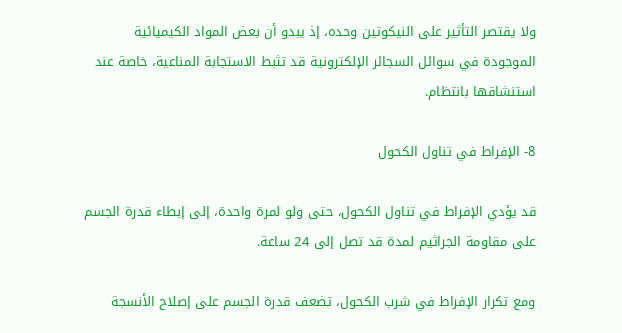ولا يقتصر التأثير على النيكوتين وحده، إذ يبدو أن بعض المواد الكيميائية الموجودة في سوائل السجائر الإلكترونية قد تثبط الاستجابة المناعية، خاصة عند استنشاقها بانتظام.

8- الإفراط في تناول الكحول

قد يؤدي الإفراط في تناول الكحول، حتى ولو لمرة واحدة، إلى إبطاء قدرة الجسم على مقاومة الجراثيم لمدة قد تصل إلى 24 ساعة.

ومع تكرار الإفراط في شرب الكحول، تضعف قدرة الجسم على إصلاح الأنسجة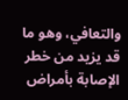والتعافي، وهو ما قد يزيد من خطر الإصابة بأمراض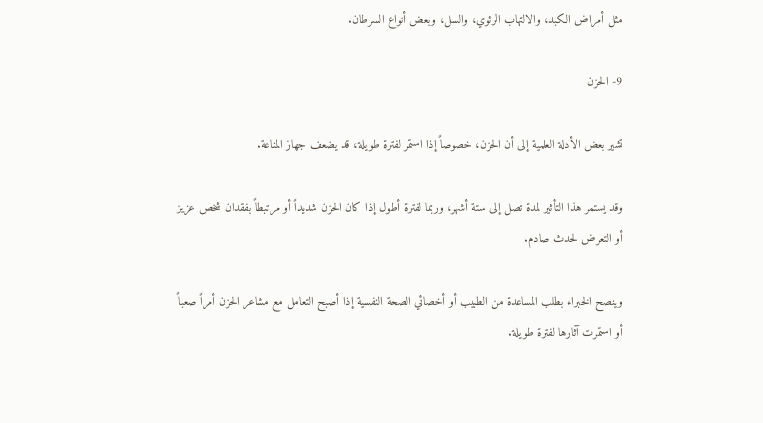مثل أمراض الكبد، والالتهاب الرئوي، والسل، وبعض أنواع السرطان.

9- الحزن

تشير بعض الأدلة العلمية إلى أن الحزن، خصوصاً إذا استمر لفترة طويلة، قد يضعف جهاز المناعة.

وقد يستمر هذا التأثير لمدة تصل إلى ستة أشهر، وربما لفترة أطول إذا كان الحزن شديداً أو مرتبطاً بفقدان شخص عزيز أو التعرض لحدث صادم.

وينصح الخبراء بطلب المساعدة من الطبيب أو أخصائي الصحة النفسية إذا أصبح التعامل مع مشاعر الحزن أمراً صعباً أو استمرت آثارها لفترة طويلة.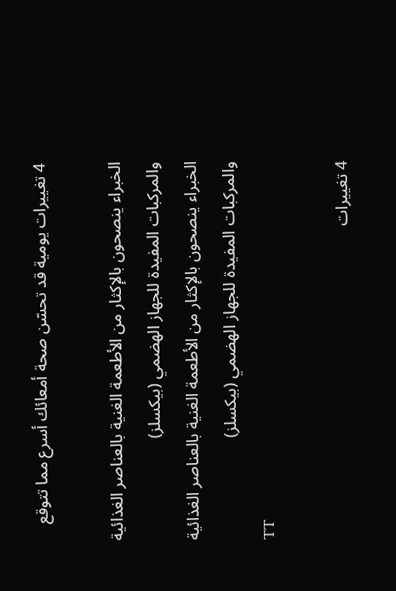4 تغييرات يومية قد تحسّن صحة أمعائك أسرع مما تتوقع

الخبراء ينصحون بالإكثار من الأطعمة الغنية بالعناصر الغذائية والمركبات المفيدة للجهاز الهضمي (بيكسلز)
الخبراء ينصحون بالإكثار من الأطعمة الغنية بالعناصر الغذائية والمركبات المفيدة للجهاز الهضمي (بيكسلز)
TT

4 تغييرات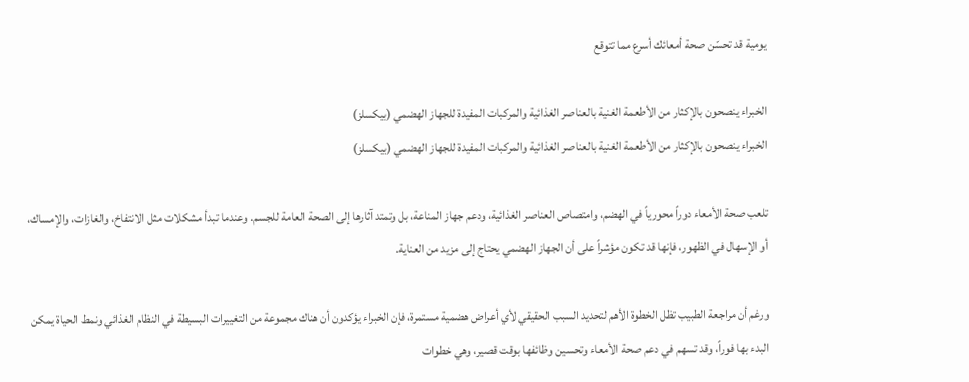يومية قد تحسّن صحة أمعائك أسرع مما تتوقع

الخبراء ينصحون بالإكثار من الأطعمة الغنية بالعناصر الغذائية والمركبات المفيدة للجهاز الهضمي (بيكسلز)
الخبراء ينصحون بالإكثار من الأطعمة الغنية بالعناصر الغذائية والمركبات المفيدة للجهاز الهضمي (بيكسلز)

تلعب صحة الأمعاء دوراً محورياً في الهضم، وامتصاص العناصر الغذائية، ودعم جهاز المناعة، بل وتمتد آثارها إلى الصحة العامة للجسم. وعندما تبدأ مشكلات مثل الانتفاخ، والغازات، والإمساك، أو الإسهال في الظهور، فإنها قد تكون مؤشراً على أن الجهاز الهضمي يحتاج إلى مزيد من العناية.

ورغم أن مراجعة الطبيب تظل الخطوة الأهم لتحديد السبب الحقيقي لأي أعراض هضمية مستمرة، فإن الخبراء يؤكدون أن هناك مجموعة من التغييرات البسيطة في النظام الغذائي ونمط الحياة يمكن البدء بها فوراً، وقد تسهم في دعم صحة الأمعاء وتحسين وظائفها بوقت قصير، وهي خطوات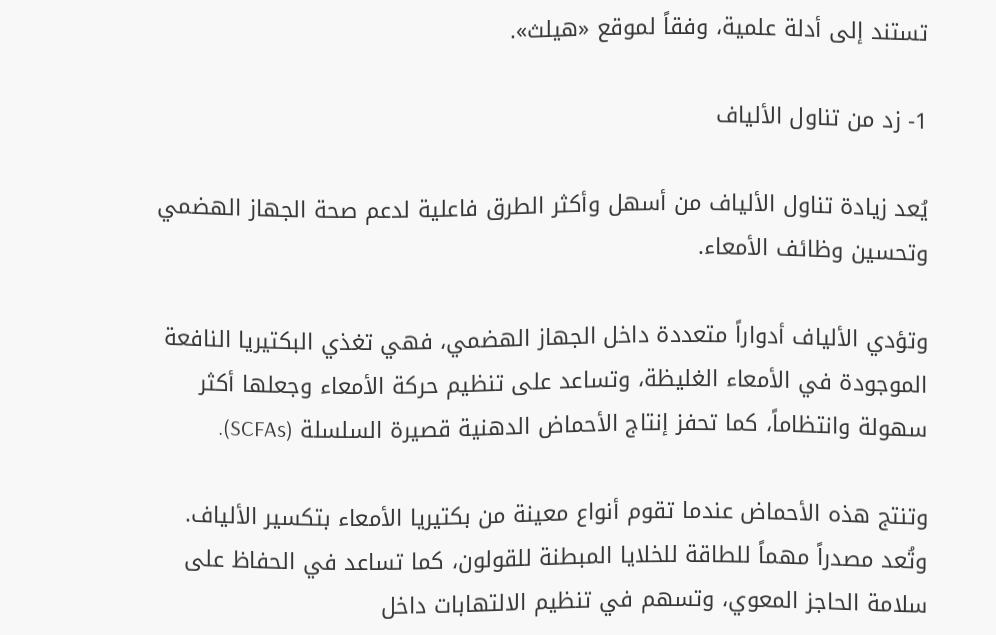تستند إلى أدلة علمية، وفقاً لموقع «هيلث».

1- زد من تناول الألياف

يُعد زيادة تناول الألياف من أسهل وأكثر الطرق فاعلية لدعم صحة الجهاز الهضمي وتحسين وظائف الأمعاء.

وتؤدي الألياف أدواراً متعددة داخل الجهاز الهضمي، فهي تغذي البكتيريا النافعة الموجودة في الأمعاء الغليظة، وتساعد على تنظيم حركة الأمعاء وجعلها أكثر سهولة وانتظاماً، كما تحفز إنتاج الأحماض الدهنية قصيرة السلسلة (SCFAs).

وتنتج هذه الأحماض عندما تقوم أنواع معينة من بكتيريا الأمعاء بتكسير الألياف. وتُعد مصدراً مهماً للطاقة للخلايا المبطنة للقولون، كما تساعد في الحفاظ على سلامة الحاجز المعوي، وتسهم في تنظيم الالتهابات داخل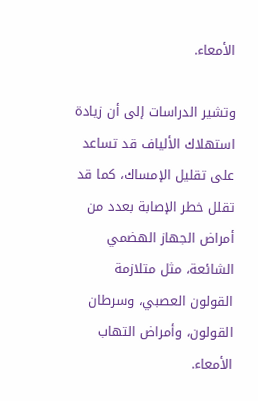الأمعاء.

وتشير الدراسات إلى أن زيادة استهلاك الألياف قد تساعد على تقليل الإمساك، كما قد تقلل خطر الإصابة بعدد من أمراض الجهاز الهضمي الشائعة، مثل متلازمة القولون العصبي، وسرطان القولون، وأمراض التهاب الأمعاء.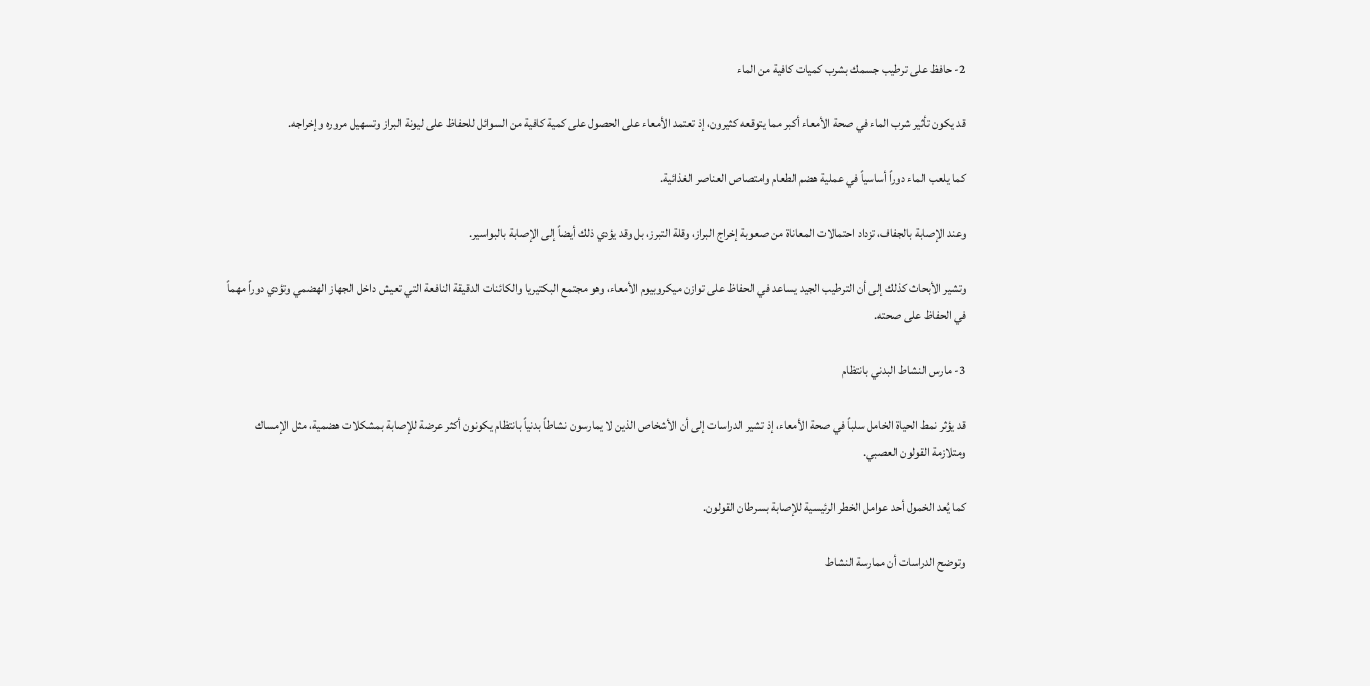2- حافظ على ترطيب جسمك بشرب كميات كافية من الماء

قد يكون تأثير شرب الماء في صحة الأمعاء أكبر مما يتوقعه كثيرون، إذ تعتمد الأمعاء على الحصول على كمية كافية من السوائل للحفاظ على ليونة البراز وتسهيل مروره وإخراجه.

كما يلعب الماء دوراً أساسياً في عملية هضم الطعام وامتصاص العناصر الغذائية.

وعند الإصابة بالجفاف، تزداد احتمالات المعاناة من صعوبة إخراج البراز، وقلة التبرز، بل وقد يؤدي ذلك أيضاً إلى الإصابة بالبواسير.

وتشير الأبحاث كذلك إلى أن الترطيب الجيد يساعد في الحفاظ على توازن ميكروبيوم الأمعاء، وهو مجتمع البكتيريا والكائنات الدقيقة النافعة التي تعيش داخل الجهاز الهضمي وتؤدي دوراً مهماً في الحفاظ على صحته.

3- مارس النشاط البدني بانتظام

قد يؤثر نمط الحياة الخامل سلباً في صحة الأمعاء، إذ تشير الدراسات إلى أن الأشخاص الذين لا يمارسون نشاطاً بدنياً بانتظام يكونون أكثر عرضة للإصابة بمشكلات هضمية، مثل الإمساك ومتلازمة القولون العصبي.

كما يُعد الخمول أحد عوامل الخطر الرئيسية للإصابة بسرطان القولون.

وتوضح الدراسات أن ممارسة النشاط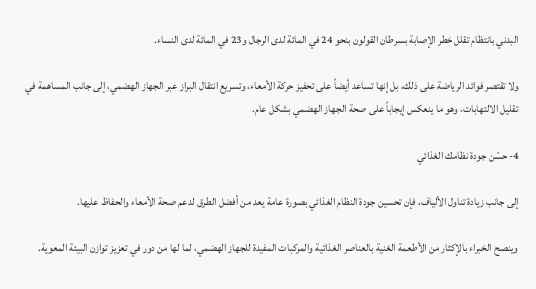البدني بانتظام تقلل خطر الإصابة بسرطان القولون بنحو 24 في المائة لدى الرجال و23 في المائة لدى النساء.

ولا تقتصر فوائد الرياضة على ذلك، بل إنها تساعد أيضاً على تحفيز حركة الأمعاء، وتسريع انتقال البراز عبر الجهاز الهضمي، إلى جانب المساهمة في تقليل الالتهابات، وهو ما ينعكس إيجاباً على صحة الجهاز الهضمي بشكل عام.

4- حسّن جودة نظامك الغذائي

إلى جانب زيادة تناول الألياف، فإن تحسين جودة النظام الغذائي بصورة عامة يعد من أفضل الطرق لدعم صحة الأمعاء والحفاظ عليها.

وينصح الخبراء بالإكثار من الأطعمة الغنية بالعناصر الغذائية والمركبات المفيدة للجهاز الهضمي، لما لها من دور في تعزيز توازن البيئة المعوية.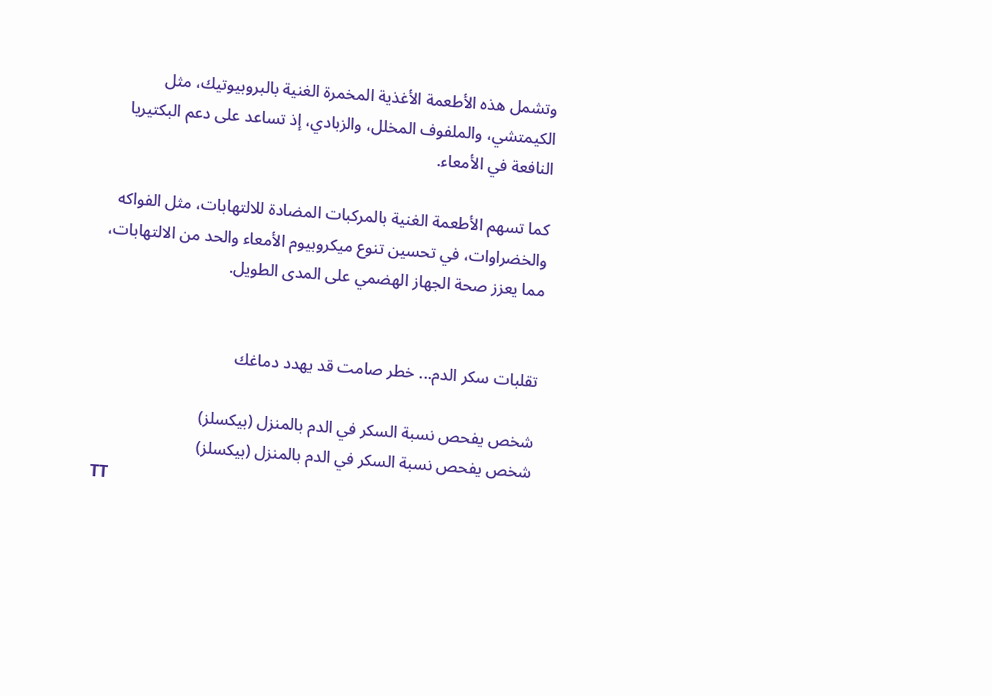وتشمل هذه الأطعمة الأغذية المخمرة الغنية بالبروبيوتيك، مثل الكيمتشي، والملفوف المخلل، والزبادي، إذ تساعد على دعم البكتيريا النافعة في الأمعاء.

كما تسهم الأطعمة الغنية بالمركبات المضادة للالتهابات، مثل الفواكه والخضراوات، في تحسين تنوع ميكروبيوم الأمعاء والحد من الالتهابات، مما يعزز صحة الجهاز الهضمي على المدى الطويل.


تقلبات سكر الدم... خطر صامت قد يهدد دماغك

شخص يفحص نسبة السكر في الدم بالمنزل (بيكسلز)
شخص يفحص نسبة السكر في الدم بالمنزل (بيكسلز)
TT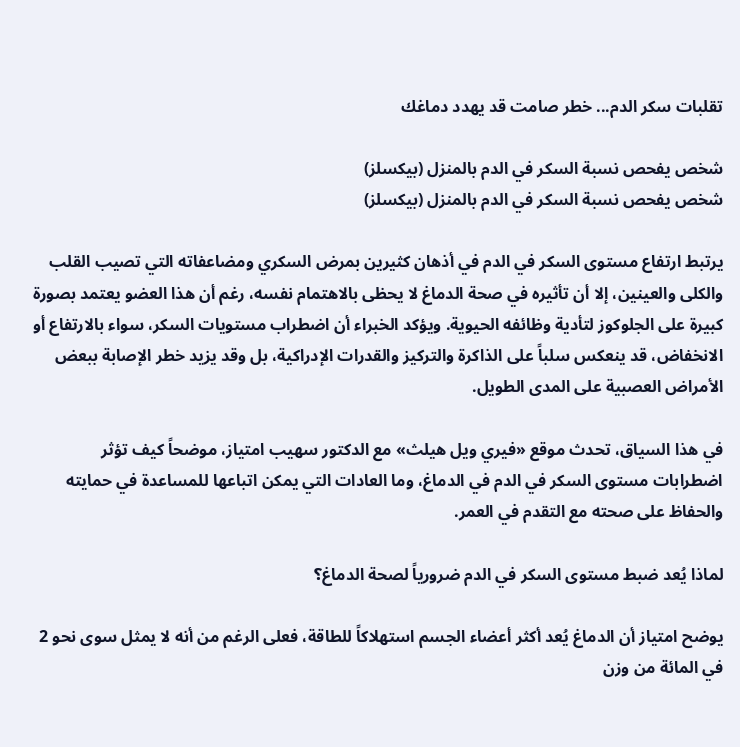تقلبات سكر الدم... خطر صامت قد يهدد دماغك

شخص يفحص نسبة السكر في الدم بالمنزل (بيكسلز)
شخص يفحص نسبة السكر في الدم بالمنزل (بيكسلز)

يرتبط ارتفاع مستوى السكر في الدم في أذهان كثيرين بمرض السكري ومضاعفاته التي تصيب القلب والكلى والعينين، إلا أن تأثيره في صحة الدماغ لا يحظى بالاهتمام نفسه، رغم أن هذا العضو يعتمد بصورة كبيرة على الجلوكوز لتأدية وظائفه الحيوية. ويؤكد الخبراء أن اضطراب مستويات السكر، سواء بالارتفاع أو الانخفاض، قد ينعكس سلباً على الذاكرة والتركيز والقدرات الإدراكية، بل وقد يزيد خطر الإصابة ببعض الأمراض العصبية على المدى الطويل.

في هذا السياق، تحدث موقع «فيري ويل هيلث» مع الدكتور سهيب امتياز، موضحاً كيف تؤثر اضطرابات مستوى السكر في الدم في الدماغ، وما العادات التي يمكن اتباعها للمساعدة في حمايته والحفاظ على صحته مع التقدم في العمر.

لماذا يُعد ضبط مستوى السكر في الدم ضرورياً لصحة الدماغ؟

يوضح امتياز أن الدماغ يُعد أكثر أعضاء الجسم استهلاكاً للطاقة، فعلى الرغم من أنه لا يمثل سوى نحو 2 في المائة من وزن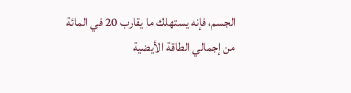الجسم، فإنه يستهلك ما يقارب 20 في المائة من إجمالي الطاقة الأيضية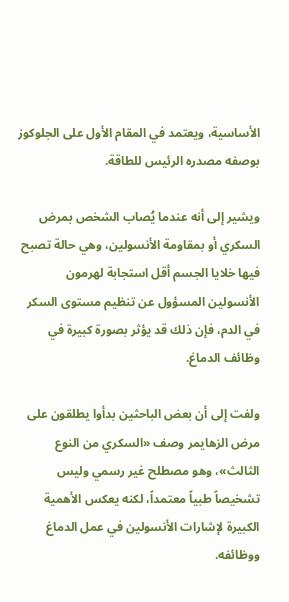الأساسية، ويعتمد في المقام الأول على الجلوكوز بوصفه مصدره الرئيس للطاقة.

ويشير إلى أنه عندما يُصاب الشخص بمرض السكري أو بمقاومة الأنسولين، وهي حالة تصبح فيها خلايا الجسم أقل استجابة لهرمون الأنسولين المسؤول عن تنظيم مستوى السكر في الدم، فإن ذلك قد يؤثر بصورة كبيرة في وظائف الدماغ.

ولفت إلى أن بعض الباحثين بدأوا يطلقون على مرض الزهايمر وصف «السكري من النوع الثالث»، وهو مصطلح غير رسمي وليس تشخيصاً طبياً معتمداً، لكنه يعكس الأهمية الكبيرة لإشارات الأنسولين في عمل الدماغ ووظائفه.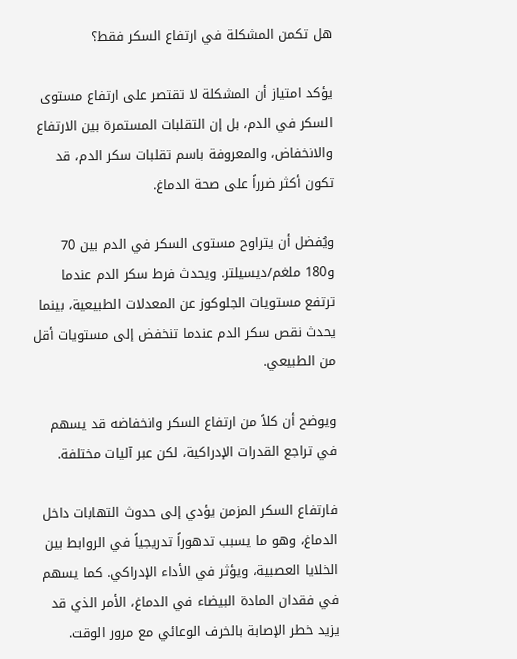هل تكمن المشكلة في ارتفاع السكر فقط؟

يؤكد امتياز أن المشكلة لا تقتصر على ارتفاع مستوى السكر في الدم، بل إن التقلبات المستمرة بين الارتفاع والانخفاض، والمعروفة باسم تقلبات سكر الدم، قد تكون أكثر ضرراً على صحة الدماغ.

ويُفضل أن يتراوح مستوى السكر في الدم بين 70 و180 ملغم/ديسيلتر. ويحدث فرط سكر الدم عندما ترتفع مستويات الجلوكوز عن المعدلات الطبيعية، بينما يحدث نقص سكر الدم عندما تنخفض إلى مستويات أقل من الطبيعي.

ويوضح أن كلاً من ارتفاع السكر وانخفاضه قد يسهم في تراجع القدرات الإدراكية، لكن عبر آليات مختلفة.

فارتفاع السكر المزمن يؤدي إلى حدوث التهابات داخل الدماغ، وهو ما يسبب تدهوراً تدريجياً في الروابط بين الخلايا العصبية، ويؤثر في الأداء الإدراكي. كما يسهم في فقدان المادة البيضاء في الدماغ، الأمر الذي قد يزيد خطر الإصابة بالخرف الوعائي مع مرور الوقت.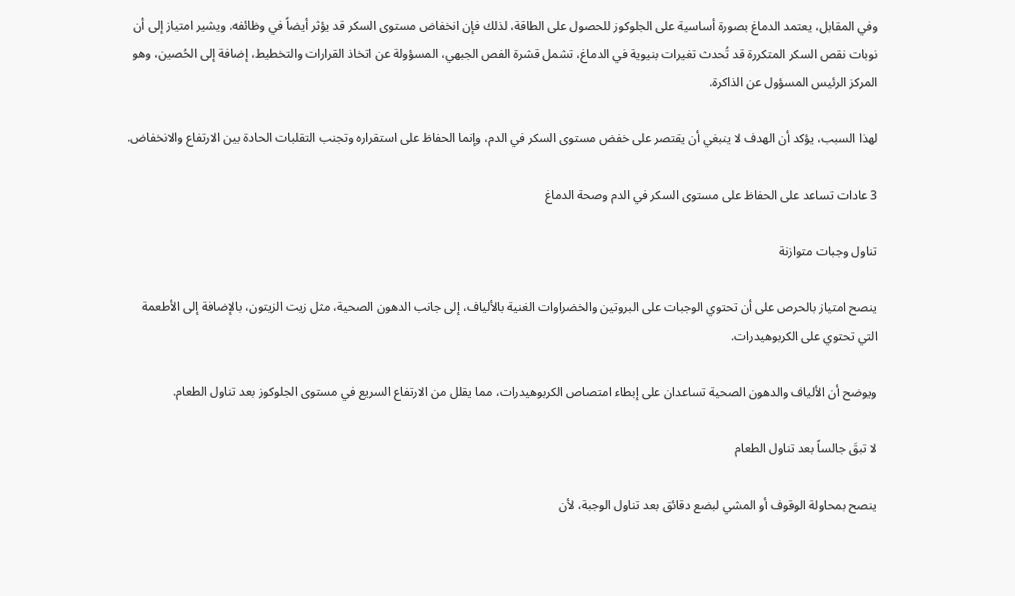وفي المقابل، يعتمد الدماغ بصورة أساسية على الجلوكوز للحصول على الطاقة، لذلك فإن انخفاض مستوى السكر قد يؤثر أيضاً في وظائفه. ويشير امتياز إلى أن نوبات نقص السكر المتكررة قد تُحدث تغيرات بنيوية في الدماغ، تشمل قشرة الفص الجبهي، المسؤولة عن اتخاذ القرارات والتخطيط، إضافة إلى الحُصين، وهو المركز الرئيس المسؤول عن الذاكرة.

لهذا السبب، يؤكد أن الهدف لا ينبغي أن يقتصر على خفض مستوى السكر في الدم، وإنما الحفاظ على استقراره وتجنب التقلبات الحادة بين الارتفاع والانخفاض.

3 عادات تساعد على الحفاظ على مستوى السكر في الدم وصحة الدماغ

تناول وجبات متوازنة

ينصح امتياز بالحرص على أن تحتوي الوجبات على البروتين والخضراوات الغنية بالألياف، إلى جانب الدهون الصحية، مثل زيت الزيتون، بالإضافة إلى الأطعمة التي تحتوي على الكربوهيدرات.

ويوضح أن الألياف والدهون الصحية تساعدان على إبطاء امتصاص الكربوهيدرات، مما يقلل من الارتفاع السريع في مستوى الجلوكوز بعد تناول الطعام.

لا تبقَ جالساً بعد تناول الطعام

ينصح بمحاولة الوقوف أو المشي لبضع دقائق بعد تناول الوجبة، لأن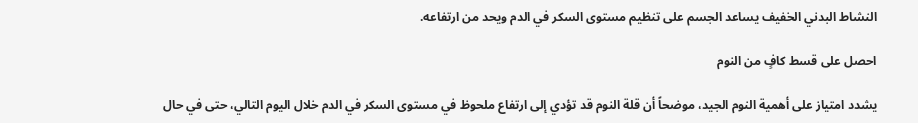النشاط البدني الخفيف يساعد الجسم على تنظيم مستوى السكر في الدم ويحد من ارتفاعه.

احصل على قسط كافٍ من النوم

يشدد امتياز على أهمية النوم الجيد، موضحاً أن قلة النوم قد تؤدي إلى ارتفاع ملحوظ في مستوى السكر في الدم خلال اليوم التالي، حتى في حال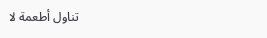تناول أطعمة لا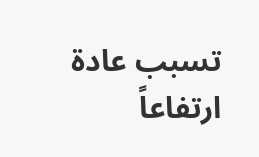تسبب عادة ارتفاعاً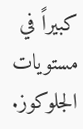كبيراً في مستويات الجلوكوز.